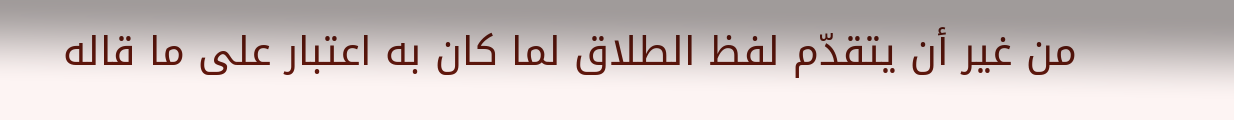من غير أن يتقدّم لفظ الطلاق لما كان به اعتبار على ما قاله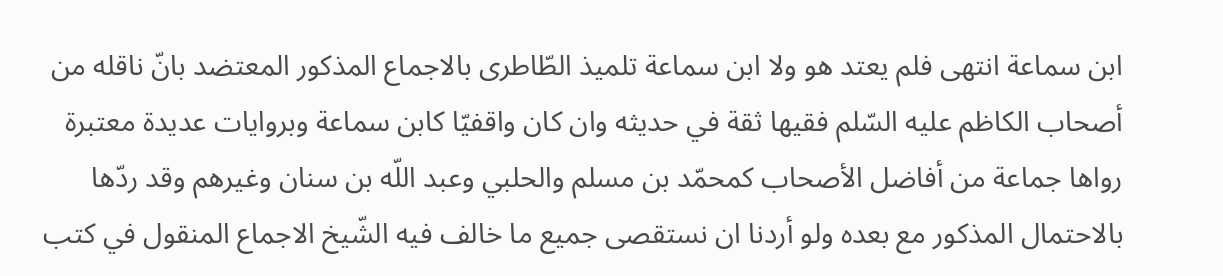ابن سماعة انتهى فلم يعتد هو ولا ابن سماعة تلميذ الطّاطرى بالاجماع المذكور المعتضد بانّ ناقله من أصحاب الكاظم عليه السّلم فقيها ثقة في حديثه وان كان واقفيّا كابن سماعة وبروايات عديدة معتبرة رواها جماعة من أفاضل الأصحاب كمحمّد بن مسلم والحلبي وعبد اللّه بن سنان وغيرهم وقد ردّها بالاحتمال المذكور مع بعده ولو أردنا ان نستقصى جميع ما خالف فيه الشّيخ الاجماع المنقول في كتب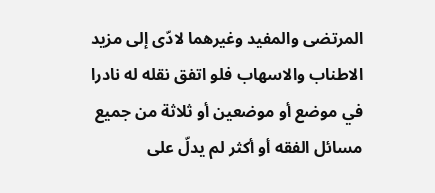المرتضى والمفيد وغيرهما لادّى إلى مزيد الاطناب والاسهاب فلو اتفق نقله له نادرا في موضع أو موضعين أو ثلاثة من جميع مسائل الفقه أو أكثر لم يدلّ على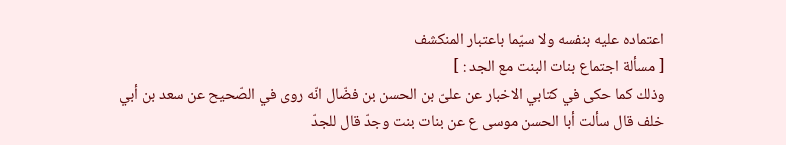اعتماده عليه بنفسه ولا سيّما باعتبار المنكشف
[ مسألة اجتماع بنات البنت مع الجد : ]
وذلك كما حكى في كتابي الاخبار عن علىّ بن الحسن بن فضّال انّه روى في الصّحيح عن سعد بن أبي خلف قال سألت أبا الحسن موسى ع عن بنات بنت وجدّ قال للجدّ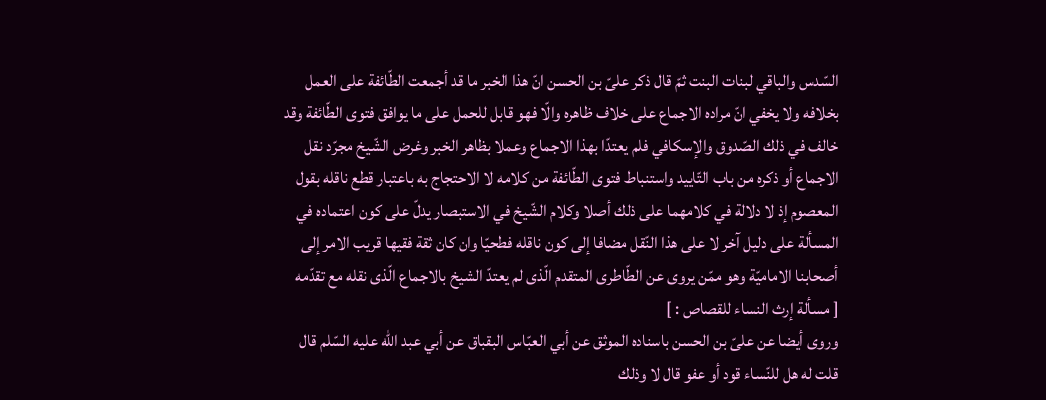السّدس والباقي لبنات البنت ثمّ قال ذكر علىّ بن الحسن انّ هذا الخبر ما قد أجمعت الطّائفة على العمل بخلافه ولا يخفي انّ مراده الاجماع على خلاف ظاهره والّا فهو قابل للحمل على ما يوافق فتوى الطّائفة وقد خالف في ذلك الصّدوق والإسكافي فلم يعتدّا بهذا الاجماع وعملا بظاهر الخبر وغرض الشّيخ مجرّد نقل الاجماع أو ذكره من باب التّاييد واستنباط فتوى الطّائفة من كلامه لا الاحتجاج به باعتبار قطع ناقله بقول المعصوم إذ لا دلالة في كلامهما على ذلك أصلا وكلام الشّيخ في الاستبصار يدلّ على كون اعتماده في المسألة على دليل آخر لا على هذا النّقل مضافا إلى كون ناقله فطحيّا وان كان ثقة فقيها قريب الامر إلى أصحابنا الاماميّة وهو ممّن يروى عن الطّاطرى المتقدم الّذى لم يعتدّ الشيخ بالاجماع الّذى نقله مع تقدّمه
[ مسألة إرث النساء للقصاص : ]
وروى أيضا عن علىّ بن الحسن باسناده الموثق عن أبي العبّاس البقباق عن أبي عبد اللّه عليه السّلم قال قلت له هل للنّساء قود أو عفو قال لا وذلك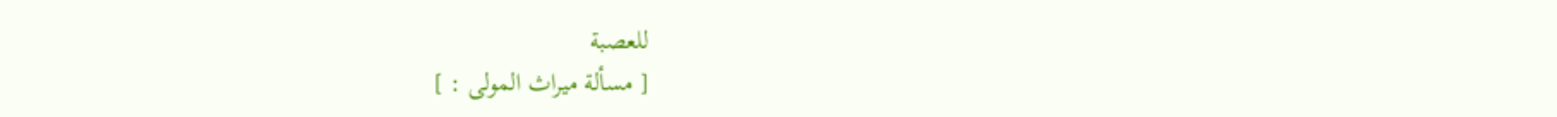للعصبة
[ مسألة ميراث المولى : ]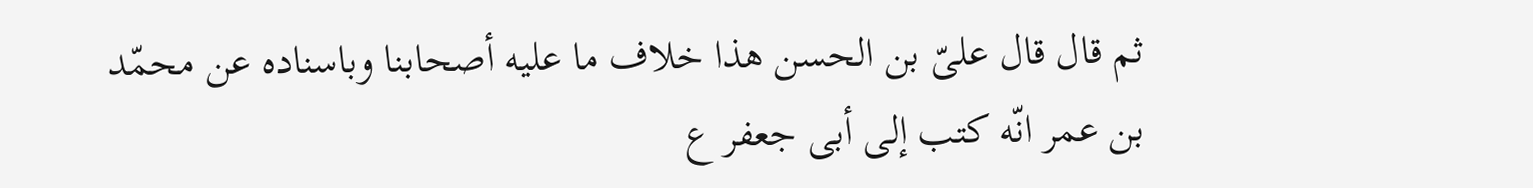ثم قال قال علىّ بن الحسن هذا خلاف ما عليه أصحابنا وباسناده عن محمّد بن عمر انّه كتب إلى أبى جعفر ع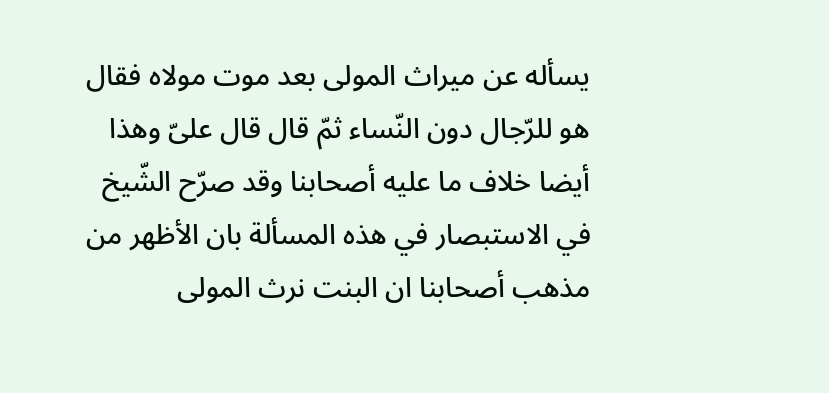يسأله عن ميراث المولى بعد موت مولاه فقال هو للرّجال دون النّساء ثمّ قال قال علىّ وهذا أيضا خلاف ما عليه أصحابنا وقد صرّح الشّيخ في الاستبصار في هذه المسألة بان الأظهر من مذهب أصحابنا ان البنت نرث المولى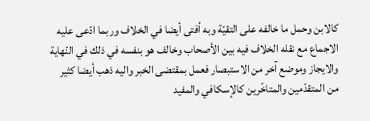كالابن وحمل ما خالفه على التقيّة وبه أفتى أيضا في الخلاف وربما ادّعى عليه الاجماع مع نقله الخلاف فيه بين الأصحاب وخالف هو بنفسه في ذلك في النّهاية والايجاز وموضع آخر من الاستبصار فعمل بمقتضى الخبر واليه ذهب أيضا كثير من المتقدّمين والمتاخّرين كالإسكافي والمفيد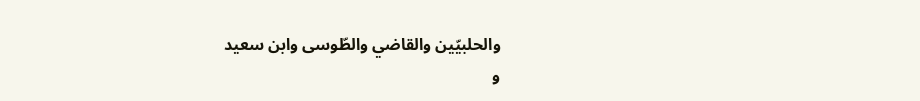والحلبيّين والقاضي والطّوسى وابن سعيد
و